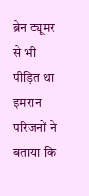ब्रेन ट्यूमर से भी पीड़ित था इमरान
परिजनों ने बताया कि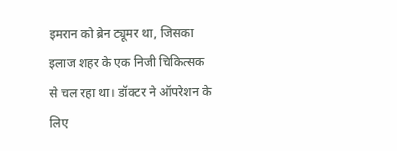इमरान को ब्रेन ट्यूमर था, जिसका इलाज शहर के एक निजी चिकित्सक से चल रहा था। डॉक्टर ने ऑपरेशन के लिए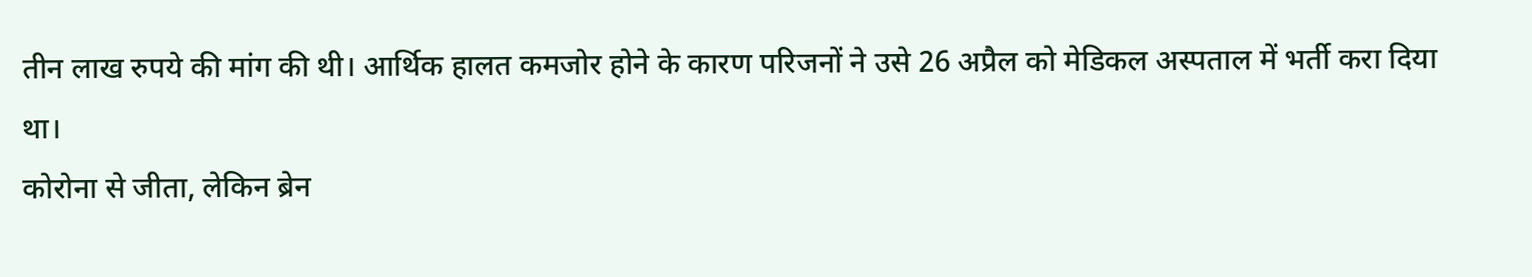तीन लाख रुपये की मांग की थी। आर्थिक हालत कमजोर होने के कारण परिजनों ने उसे 26 अप्रैल को मेडिकल अस्पताल में भर्ती करा दिया था।
कोरोना से जीता, लेकिन ब्रेन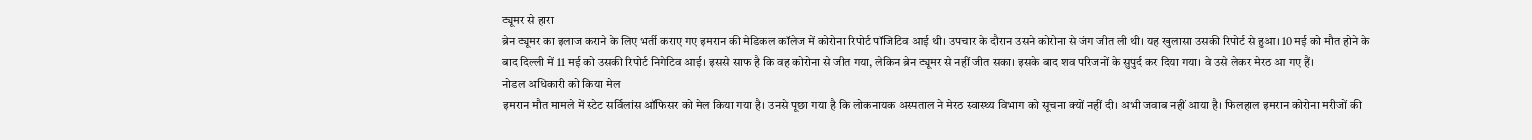ट्यूमर से हारा
ब्रेन ट्यूमर का इलाज कराने के लिए भर्ती कराए गए इमरान की मेडिकल कॉलेज में कोरोना रिपोर्ट पॉजिटिव आई थी। उपचार के दौरान उसने कोरोना से जंग जीत ली थी। यह खुलासा उसकी रिपोर्ट से हुआ। 10 मई को मौत होने के बाद दिल्ली में 11 मई को उसकी रिपोर्ट निगेटिव आई। इससे साफ है कि वह कोरोना से जीत गया, लेकिन ब्रेन ट्यूमर से नहीं जीत सका। इसके बाद शव परिजनों के सुपुर्द कर दिया गया। वे उसे लेकर मेरठ आ गए हैं।
नोडल अधिकारी को किया मेल
इमरान मौत मामले में स्टेट सर्विलांस ऑफिसर को मेल किया गया है। उनसे पूछा गया है कि लोकनायक अस्पताल ने मेरठ स्वास्थ्य विभाग को सूचना क्यों नहीं दी। अभी जवाब नहीं आया है। फिलहाल इमरान कोरोना मरीजों की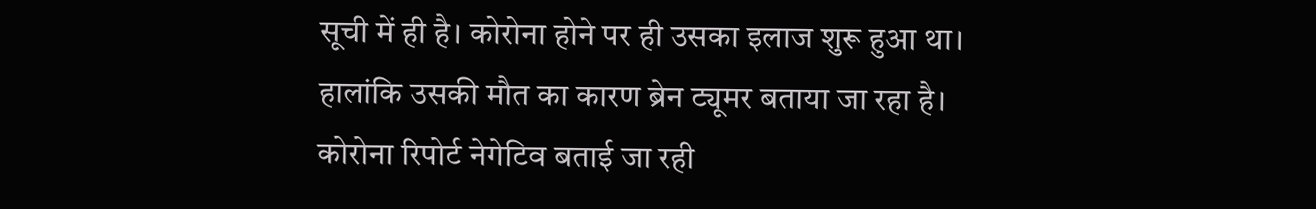सूची में ही है। कोरोना होने पर ही उसका इलाज शुरू हुआ था। हालांकि उसकी मौत का कारण ब्रेन ट्यूमर बताया जा रहा है। कोरोना रिपोर्ट नेगेटिव बताई जा रही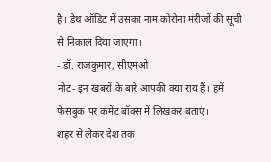है। डेथ ऑडिट में उसका नाम कोरोना मरीजों की सूची से निकाल दिया जाएगा।
- डॉ. राजकुमार, सीएमओ
नोट- इन खबरों के बारे आपकी क्या राय हैं। हमें फेसबुक पर कमेंट बॉक्स में लिखकर बताएं।
शहर से लेकर देश तक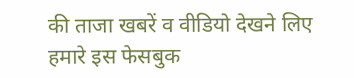की ताजा खबरें व वीडियो देखने लिए हमारे इस फेसबुक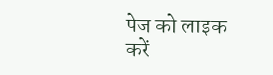पेज को लाइक करें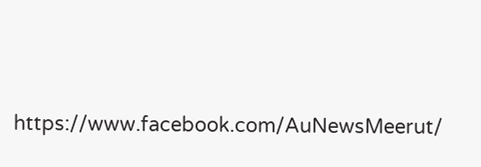https://www.facebook.com/AuNewsMeerut/